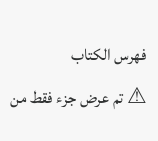فهرس الكتاب
⚠ تم عرض جزء فقط من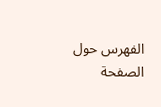الفهرس حول الصفحة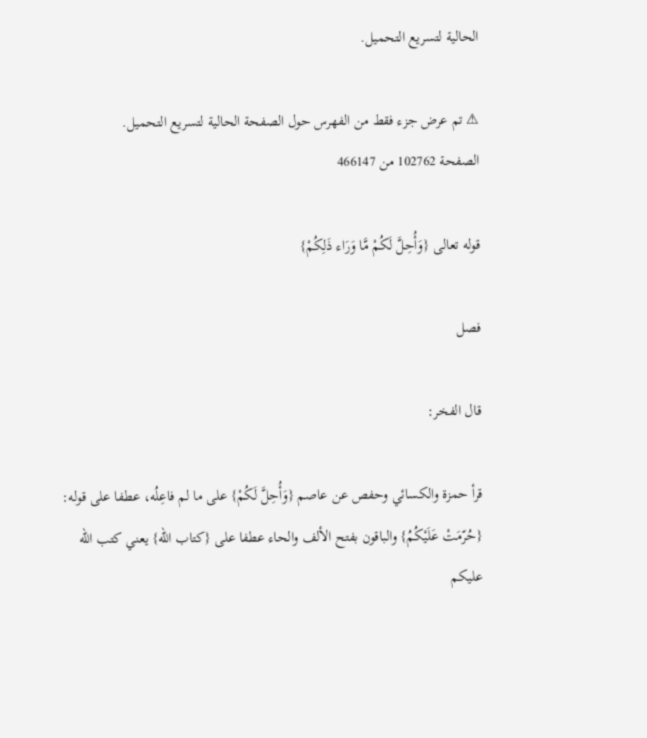الحالية لتسريع التحميل.

⚠ تم عرض جزء فقط من الفهرس حول الصفحة الحالية لتسريع التحميل.
الصفحة 102762 من 466147

قوله تعالى {وَأُحِلَّ لَكُمْ مَّا وَرَاء ذَلِكُمْ}

فصل

قال الفخر:

قرأ حمزة والكسائي وحفص عن عاصم {وَأُحِلَّ لَكُمْ} على ما لم فاعِلُه، عطفا على قوله: {حُرّمَتْ عَلَيْكُمُ} والباقون بفتح الألف والحاء عطفا على {كتاب الله} يعني كتب الله عليكم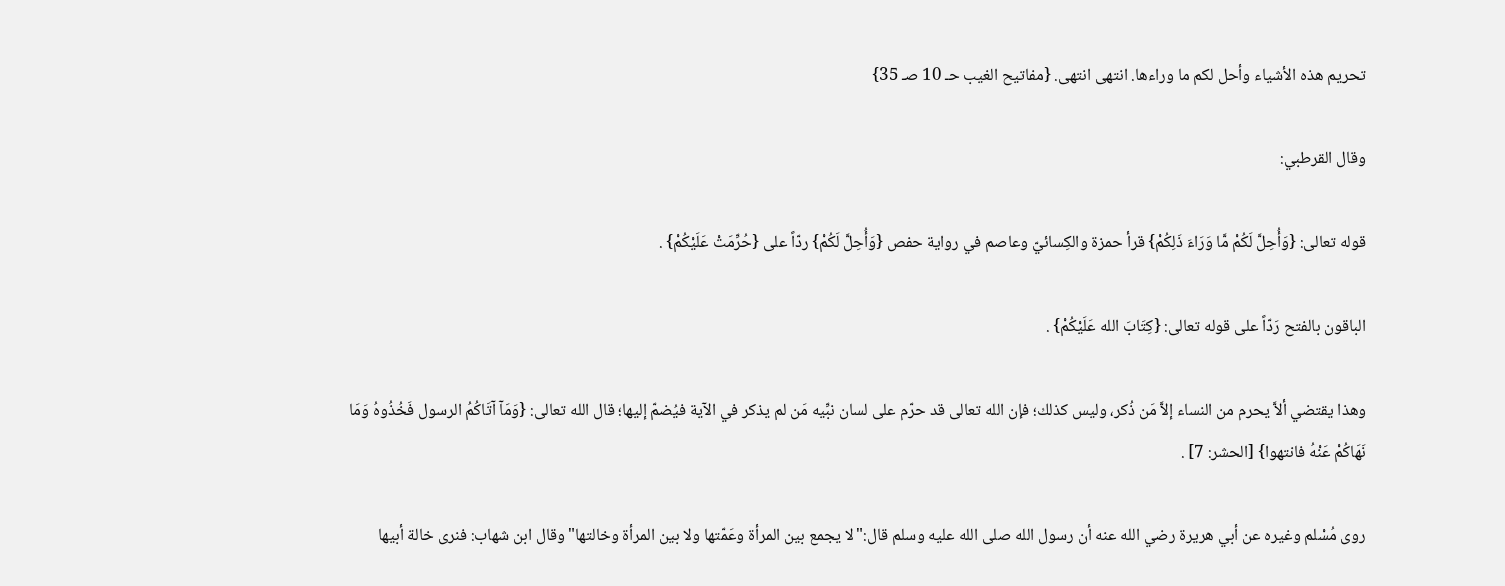تحريم هذه الأشياء وأحل لكم ما وراءها. انتهى انتهى. {مفاتيح الغيب حـ 10 صـ 35}

وقال القرطبي:

قوله تعالى: {وَأُحِلَّ لَكُمْ مَّا وَرَاءَ ذَلِكُمْ} قرأ حمزة والكِسائيّ وعاصم في رواية حفص {وَأُحِلَّ لَكُمْ} ردّاً على {حُرِّمَتْ عَلَيْكُمْ} .

الباقون بالفتح رَدّاً على قوله تعالى: {كِتَابَ الله عَلَيْكُمْ} .

وهذا يقتضي ألاَّ يحرم من النساء إلاَّ مَن ذُكر، وليس كذلك؛ فإن الله تعالى قد حرّم على لسان نبِّيه مَن لم يذكر في الآية فيُضمّ إليها؛ قال الله تعالى: {وَمَآ آتَاكُمُ الرسول فَخُذُوهُ وَمَا نَهَاكُمْ عَنْهُ فانتهوا} [الحشر: 7] .

روى مُسْلم وغيره عن أبي هريرة رضي الله عنه أن رسول الله صلى الله عليه وسلم قال:"لا يجمع بين المرأة وعَمّتها ولا بين المرأة وخالتها"وقال ابن شهاب: فنرى خالة أبيها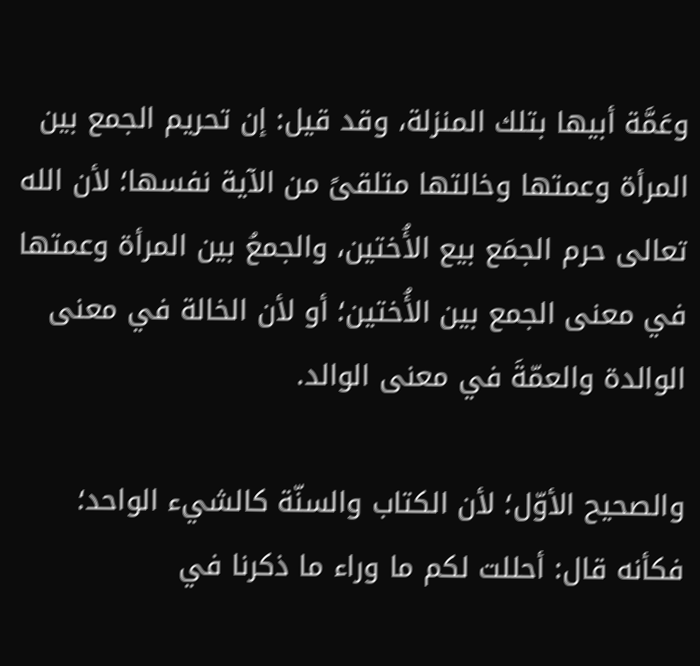وعَمَّة أبيها بتلك المنزلة، وقد قيل: إن تحريم الجمع بين المرأة وعمتها وخالتها متلقىً من الآية نفسها؛ لأن الله تعالى حرم الجمَع بيع الأُختين، والجمعُ بين المرأة وعمتها في معنى الجمع بين الأُختين؛ أو لأن الخالة في معنى الوالدة والعمّةَ في معنى الوالد.

والصحيح الأوّل؛ لأن الكتاب والسنّة كالشيء الواحد؛ فكأنه قال: أحللت لكم ما وراء ما ذكرنا في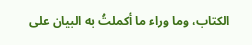الكتاب، وما وراء ما أكملتُ به البيان على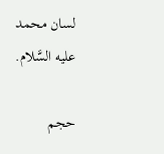لسان محمد عليه السَّلام.

حجم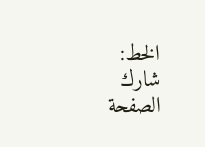الخط:
شارك الصفحة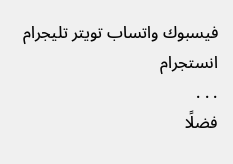فيسبوك واتساب تويتر تليجرام انستجرام
. . .
فضلًا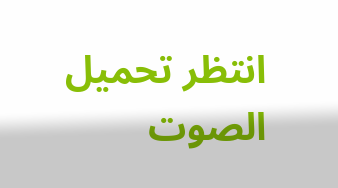انتظر تحميل الصوت